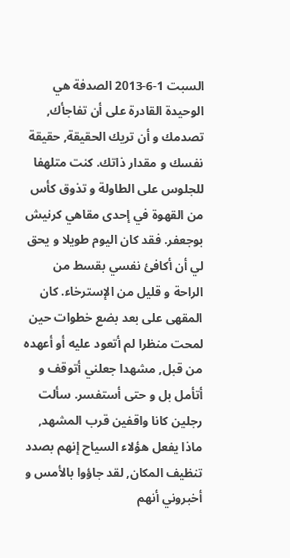السبت 1-6-2013 الصدفة هي الوحيدة القادرة على أن تفاجأك, تصدمك و أن تريك الحقيقة, حقيقة نفسك و مقدار ذاتك. كنت متلهفا للجلوس على الطاولة و تذوق كأس من القهوة في إحدى مقاهي كرنيش بوجعفر. فقد كان اليوم طويلا و يحق لي أن أكافئ نفسي بقسط من الراحة و قليل من الإسترخاء. كان المقهى على بعد بضع خطوات حين لمحت منظرا لم أتعود عليه أو أعهده من قبل, مشهدا جعلني أتوقف و أتأمل بل و حتى أستفسر. سألت رجلين كانا واقفين قرب المشهد, ماذا يفعل هؤلاء السياح إنهم بصدد تنظيف المكان, لقد جاؤوا بالأمس و أخبروني أنهم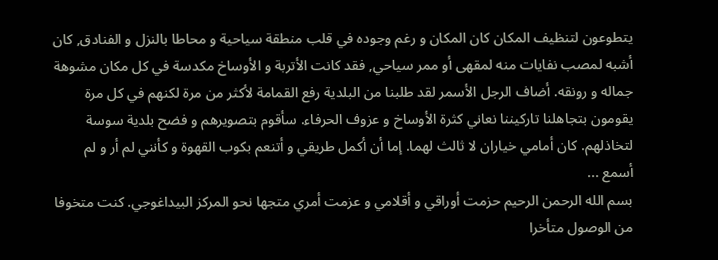يتطوعون لتنظيف المكان كان المكان و رغم وجوده في قلب منطقة سياحية و محاطا بالنزل و الفنادق, كان أشبه لمصب نفايات منه لمقهى أو ممر سياحي, فقد كانت الأتربة و الأوساخ مكدسة في كل مكان مشوهة جماله و رونقه. أضاف الرجل الأسمر لقد طلبنا من البلدية رفع القمامة لأكثر من مرة لكنهم في كل مرة يقومون بتجاهلنا تاركيننا نعاني كثرة الأوساخ و عزوف الحرفاء. سأقوم بتصويرهم و فضح بلدية سوسة لتخاذلهم. كان أمامي خياران لا ثالث لهما. إما أن أكمل طريقي و أتنعم بكوب القهوة و كأنني لم أر و لم أسمع ...
بسم الله الرحمن الرحيم حزمت أوراقي و أقلامي و عزمت أمري متجها نحو المركز البيداغوجي. كنت متخوفا من الوصول متأخرا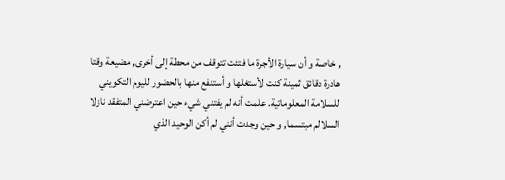, خاصة و أن سيارة الأجرة ما فتئت تتوقف من محطة إلى أخرى, مضيعة وقتا هادرة دقائق ثمينة كنت لأستغلها و أستنفع منها بالحضور لليوم التكويني للسلامة المعلوماتية. علمت أنه لم يفتني شيء حين اعترضني المتفقد نازلا السلالم مبتسما, و حين وجدت أنني لم أكن الوحيد الذي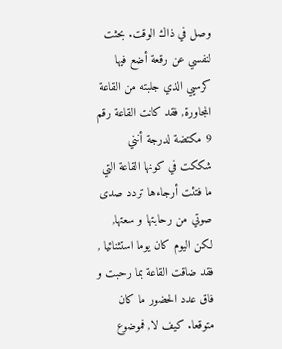وصل في ذاك الوقت. بحثت لنفسي عن رقعة أضع فيها كرسيي الذي جلبته من القاعة المجاورة, فقد كانت القاعة رقم 9 مكتضة لدرجة أنني شككت في كونها القاعة التي ما فتئت أرجاءها تردد صدى صوتي من رحابتها و سعتها, لكن اليوم كان يوما استثنائيا , فقد ضاقت القاعة بما رحبت و فاق عدد الحضور ما كان متوقعا. كيف لا, فموضوع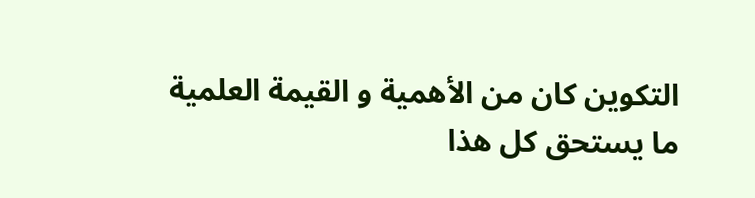التكوين كان من الأهمية و القيمة العلمية ما يستحق كل هذا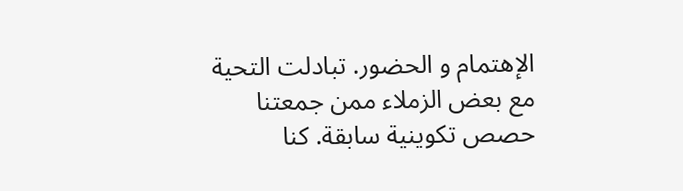الإهتمام و الحضور. تبادلت التحية مع بعض الزملاء ممن جمعتنا حصص تكوينية سابقة. كنا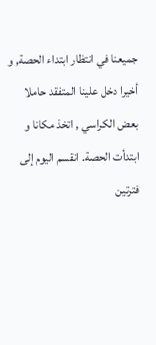جميعنا في انتظار ابتداء الحصة, و أخيرا دخل علينا المتفقد حاملا بعض الكراسي , اتخذ مكانا و ابتدأت الحصة. انقسم اليوم إلى فترتين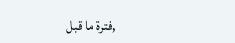,فترة ما قبل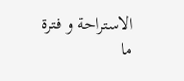الاستراحة و فترة ما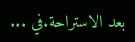بعد الاستراحة.في ...